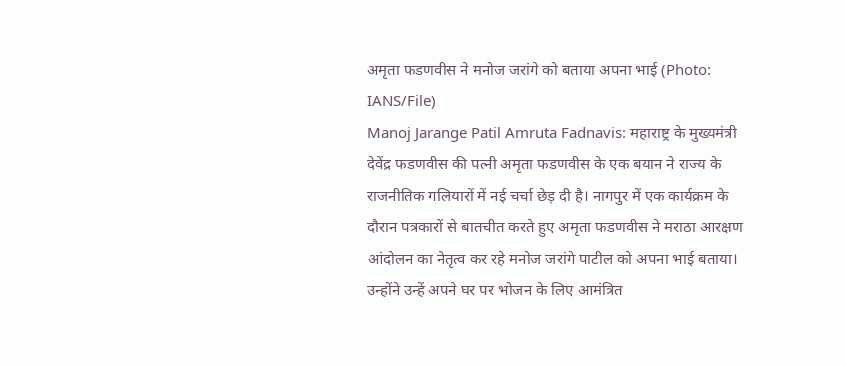अमृता फडणवीस ने मनोज जरांगे को बताया अपना भाई (Photo: IANS/File)
Manoj Jarange Patil Amruta Fadnavis: महाराष्ट्र के मुख्यमंत्री देवेंद्र फडणवीस की पत्नी अमृता फडणवीस के एक बयान ने राज्य के राजनीतिक गलियारों में नई चर्चा छेड़ दी है। नागपुर में एक कार्यक्रम के दौरान पत्रकारों से बातचीत करते हुए अमृता फडणवीस ने मराठा आरक्षण आंदोलन का नेतृत्व कर रहे मनोज जरांगे पाटील को अपना भाई बताया। उन्होंने उन्हें अपने घर पर भोजन के लिए आमंत्रित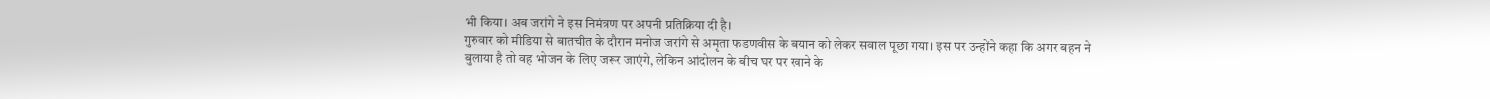भी किया। अब जरांगे ने इस निमंत्रण पर अपनी प्रतिक्रिया दी है।
गुरुवार को मीडिया से बातचीत के दौरान मनोज जरांगे से अमृता फडणवीस के बयान को लेकर सवाल पूछा गया। इस पर उन्होंने कहा कि अगर बहन ने बुलाया है तो वह भोजन के लिए जरूर जाएंगे, लेकिन आंदोलन के बीच घर पर खाने के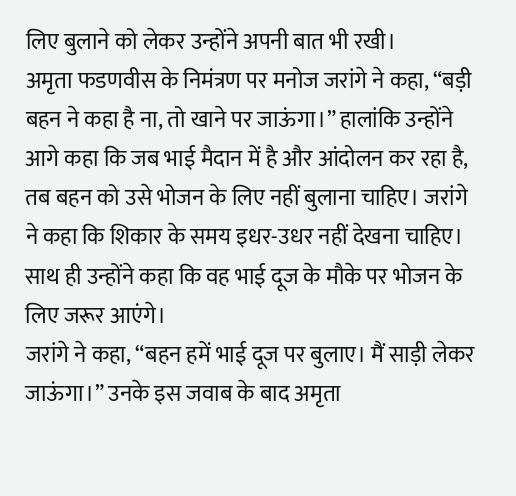लिए बुलाने को लेकर उन्होंने अपनी बात भी रखी।
अमृता फडणवीस के निमंत्रण पर मनोज जरांगे ने कहा, “बड़ी बहन ने कहा है ना, तो खाने पर जाऊंगा।” हालांकि उन्होंने आगे कहा कि जब भाई मैदान में है और आंदोलन कर रहा है, तब बहन को उसे भोजन के लिए नहीं बुलाना चाहिए। जरांगे ने कहा कि शिकार के समय इधर-उधर नहीं देखना चाहिए। साथ ही उन्होंने कहा कि वह भाई दूज के मौके पर भोजन के लिए जरूर आएंगे।
जरांगे ने कहा, “बहन हमें भाई दूज पर बुलाए। मैं साड़ी लेकर जाऊंगा।” उनके इस जवाब के बाद अमृता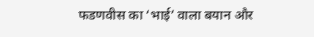फडणवीस का ‘भाई’ वाला बयान और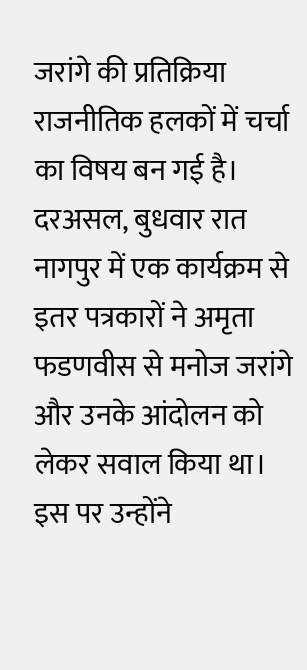जरांगे की प्रतिक्रिया राजनीतिक हलकों में चर्चा का विषय बन गई है।
दरअसल, बुधवार रात नागपुर में एक कार्यक्रम से इतर पत्रकारों ने अमृता फडणवीस से मनोज जरांगे और उनके आंदोलन को लेकर सवाल किया था। इस पर उन्होंने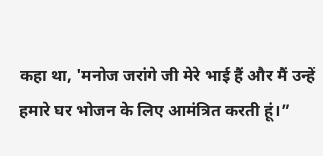कहा था, 'मनोज जरांगे जी मेरे भाई हैं और मैं उन्हें हमारे घर भोजन के लिए आमंत्रित करती हूं।”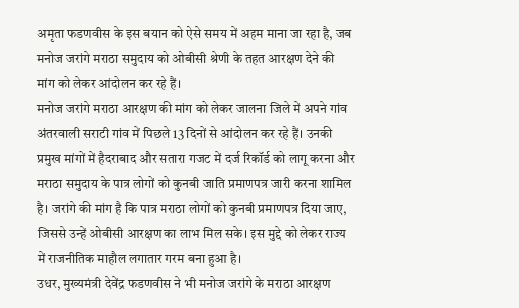अमृता फडणवीस के इस बयान को ऐसे समय में अहम माना जा रहा है, जब मनोज जरांगे मराठा समुदाय को ओबीसी श्रेणी के तहत आरक्षण देने की मांग को लेकर आंदोलन कर रहे हैं।
मनोज जरांगे मराठा आरक्षण की मांग को लेकर जालना जिले में अपने गांव अंतरवाली सराटी गांव में पिछले 13 दिनों से आंदोलन कर रहे हैं। उनकी प्रमुख मांगों में हैदराबाद और सतारा गजट में दर्ज रिकॉर्ड को लागू करना और मराठा समुदाय के पात्र लोगों को कुनबी जाति प्रमाणपत्र जारी करना शामिल है। जरांगे की मांग है कि पात्र मराठा लोगों को कुनबी प्रमाणपत्र दिया जाए, जिससे उन्हें ओबीसी आरक्षण का लाभ मिल सके। इस मुद्दे को लेकर राज्य में राजनीतिक माहौल लगातार गरम बना हुआ है।
उधर, मुख्यमंत्री देवेंद्र फडणवीस ने भी मनोज जरांगे के मराठा आरक्षण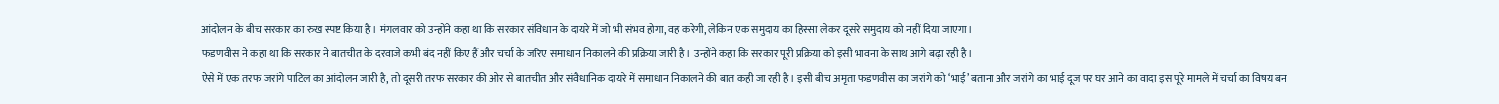आंदोलन के बीच सरकार का रुख स्पष्ट किया है। मंगलवार को उन्होंने कहा था कि सरकार संविधान के दायरे में जो भी संभव होगा, वह करेगी, लेकिन एक समुदाय का हिस्सा लेकर दूसरे समुदाय को नहीं दिया जाएगा।
फडणवीस ने कहा था कि सरकार ने बातचीत के दरवाजे कभी बंद नहीं किए हैं और चर्चा के जरिए समाधान निकालने की प्रक्रिया जारी है। उन्होंने कहा कि सरकार पूरी प्रक्रिया को इसी भावना के साथ आगे बढ़ा रही है।
ऐसे में एक तरफ जरांगे पाटिल का आंदोलन जारी है, तो दूसरी तरफ सरकार की ओर से बातचीत और संवैधानिक दायरे में समाधान निकालने की बात कही जा रही है। इसी बीच अमृता फडणवीस का जरांगे को ‘भाई’ बताना और जरांगे का भाई दूज पर घर आने का वादा इस पूरे मामले में चर्चा का विषय बन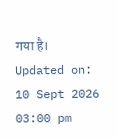गया है।
Updated on:
10 Sept 2026 03:00 pm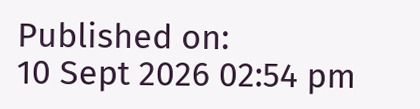Published on:
10 Sept 2026 02:54 pm